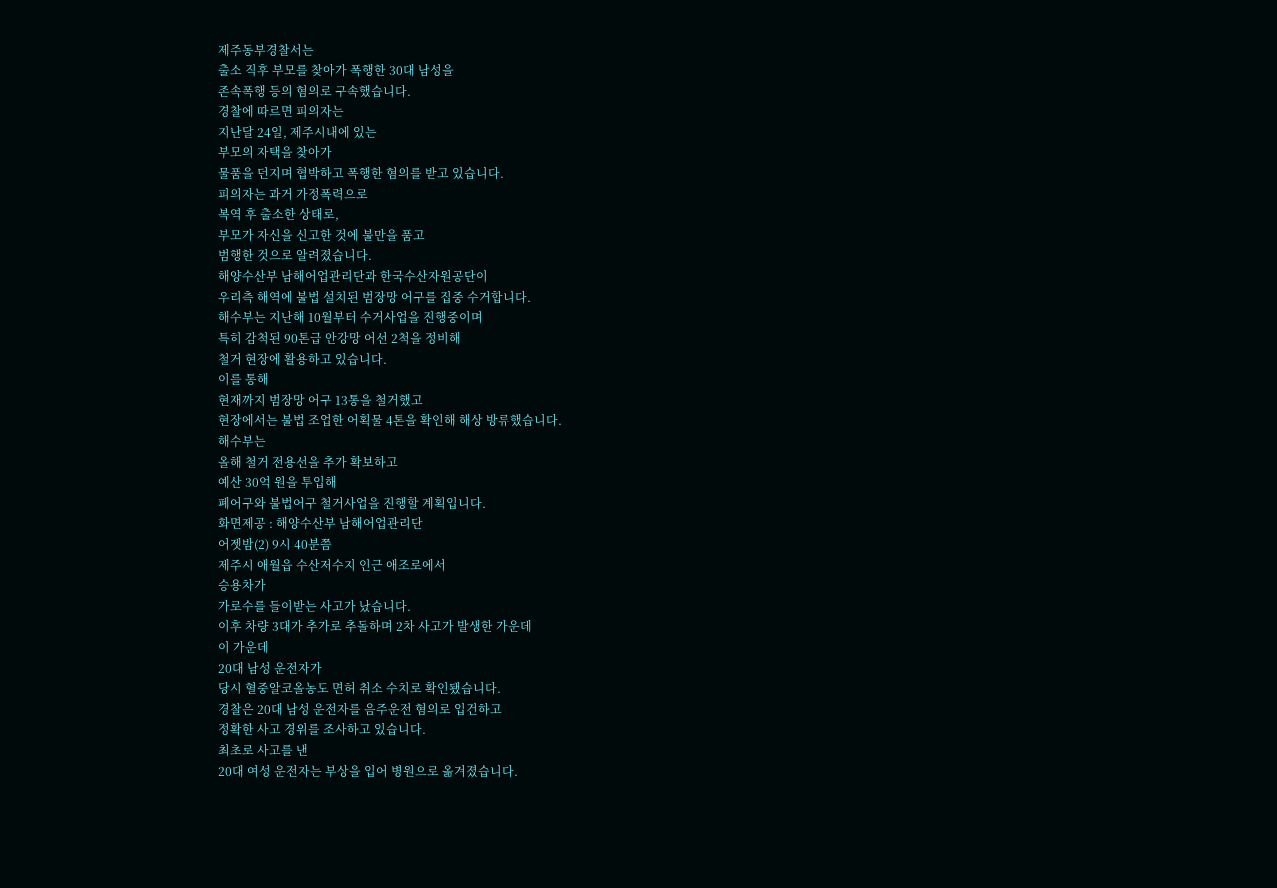제주동부경찰서는
출소 직후 부모를 찾아가 폭행한 30대 남성을
존속폭행 등의 혐의로 구속했습니다.
경찰에 따르면 피의자는
지난달 24일, 제주시내에 있는
부모의 자택을 찾아가
물품을 던지며 협박하고 폭행한 혐의를 받고 있습니다.
피의자는 과거 가정폭력으로
복역 후 출소한 상태로,
부모가 자신을 신고한 것에 불만을 품고
범행한 것으로 알려졌습니다.
해양수산부 남해어업관리단과 한국수산자원공단이
우리측 해역에 불법 설치된 범장망 어구를 집중 수거합니다.
해수부는 지난해 10월부터 수거사업을 진행중이며
특히 감척된 90톤급 안강망 어선 2척을 정비해
철거 현장에 활용하고 있습니다.
이를 통해
현재까지 범장망 어구 13통을 철거했고
현장에서는 불법 조업한 어획물 4톤을 확인해 해상 방류했습니다.
해수부는
올해 철거 전용선을 추가 확보하고
예산 30억 원을 투입해
폐어구와 불법어구 철거사업을 진행할 계획입니다.
화면제공 : 해양수산부 남해어업관리단
어젯밤(2) 9시 40분쯤
제주시 애월읍 수산저수지 인근 애조로에서
승용차가
가로수를 들이받는 사고가 났습니다.
이후 차량 3대가 추가로 추돌하며 2차 사고가 발생한 가운데
이 가운데
20대 남성 운전자가
당시 혈중알코올농도 면허 취소 수치로 확인됐습니다.
경찰은 20대 남성 운전자를 음주운전 혐의로 입건하고
정확한 사고 경위를 조사하고 있습니다.
최초로 사고를 낸
20대 여성 운전자는 부상을 입어 병원으로 옮겨졌습니다.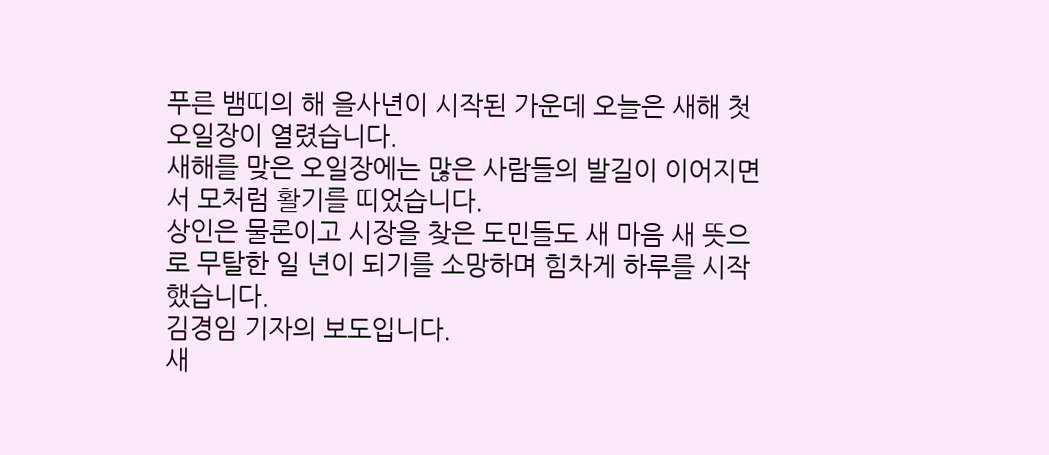푸른 뱀띠의 해 을사년이 시작된 가운데 오늘은 새해 첫 오일장이 열렸습니다.
새해를 맞은 오일장에는 많은 사람들의 발길이 이어지면서 모처럼 활기를 띠었습니다.
상인은 물론이고 시장을 찾은 도민들도 새 마음 새 뜻으로 무탈한 일 년이 되기를 소망하며 힘차게 하루를 시작했습니다.
김경임 기자의 보도입니다.
새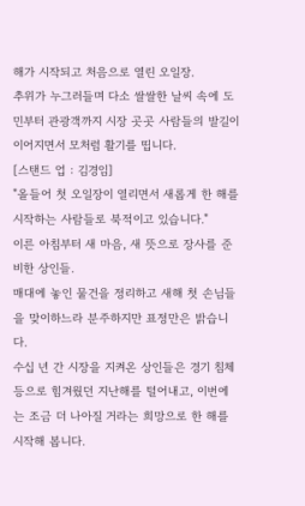해가 시작되고 처음으로 열린 오일장.
추위가 누그러들며 다소 쌀쌀한 날씨 속에 도민부터 관광객까지 시장 곳곳 사람들의 발길이 이어지면서 모처럼 활기를 띱니다.
[스탠드 업 : 김경임]
"올들어 첫 오일장이 열리면서 새롭게 한 해를 시작하는 사람들로 북적이고 있습니다."
이른 아침부터 새 마음, 새 뜻으로 장사를 준비한 상인들.
매대에 놓인 물건을 정리하고 새해 첫 손님들을 맞이하느라 분주하지만 표정만은 밝습니다.
수십 년 간 시장을 지켜온 상인들은 경기 침체 등으로 힘겨웠던 지난해를 털어내고, 이번에는 조금 더 나아질 거라는 희망으로 한 해를 시작해 봅니다.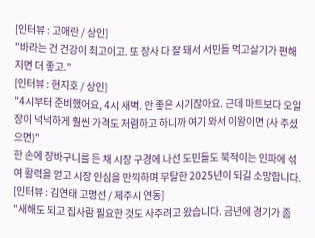[인터뷰 : 고애란 / 상인]
"바라는 건 건강이 최고이고. 또 장사 다 잘 돼서 서민들 먹고살기가 편해지면 더 좋고."
[인터뷰 : 현지호 / 상인]
"4시부터 준비했어요, 4시 새벽. 안 좋은 시기잖아요. 근데 마트보다 오일장이 넉넉하게 훨씬 가격도 저렴하고 하니까 여기 와서 이왕이면 (사 주셨으면)"
한 손에 장바구니를 든 채 시장 구경에 나선 도민들도 북적이는 인파에 섞여 활력을 얻고 시장 인심을 만끽하며 무탈한 2025년이 되길 소망합니다.
[인터뷰 : 김연태 고명선 / 제주시 연동]
"새해도 되고 집사람 필요한 것도 사주려고 왔습니다. 금년에 경기가 좀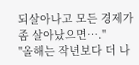되살아나고 모든 경제가 좀 살아났으면…."
"올해는 작년보다 더 나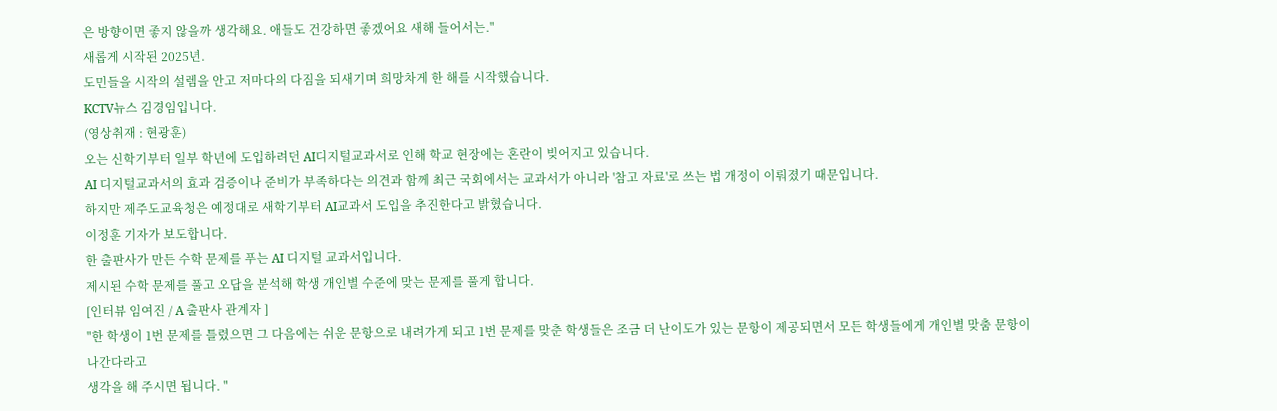은 방향이면 좋지 않을까 생각해요. 애들도 건강하면 좋겠어요 새해 들어서는."
새롭게 시작된 2025년.
도민들을 시작의 설렘을 안고 저마다의 다짐을 되새기며 희망차게 한 해를 시작했습니다.
KCTV뉴스 김경임입니다.
(영상취재 : 현광훈)
오는 신학기부터 일부 학년에 도입하려던 AI디지털교과서로 인해 학교 현장에는 혼란이 빚어지고 있습니다.
AI 디지털교과서의 효과 검증이나 준비가 부족하다는 의견과 함께 최근 국회에서는 교과서가 아니라 '참고 자료'로 쓰는 법 개정이 이뤄졌기 때문입니다.
하지만 제주도교육청은 예정대로 새학기부터 AI교과서 도입을 추진한다고 밝혔습니다.
이정훈 기자가 보도합니다.
한 출판사가 만든 수학 문제를 푸는 AI 디지털 교과서입니다.
제시된 수학 문제를 풀고 오답을 분석해 학생 개인별 수준에 맞는 문제를 풀게 합니다.
[인터뷰 임여진 / A 출판사 관계자 ]
"한 학생이 1번 문제를 틀렸으면 그 다음에는 쉬운 문항으로 내려가게 되고 1번 문제를 맞춘 학생들은 조금 더 난이도가 있는 문항이 제공되면서 모든 학생들에게 개인별 맞춤 문항이 나간다라고
생각을 해 주시면 됩니다. "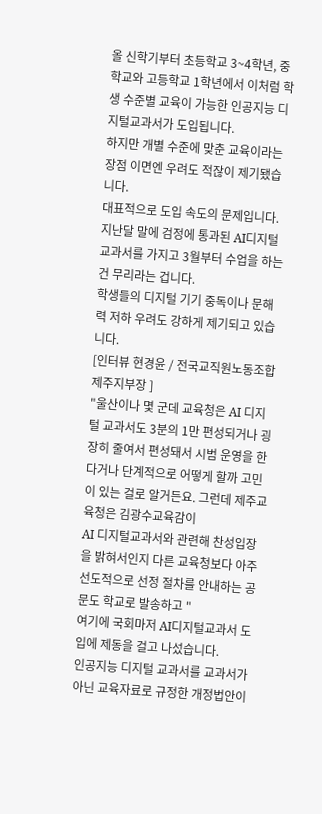올 신학기부터 초등학교 3~4학년, 중학교와 고등학교 1학년에서 이처럼 학생 수준별 교육이 가능한 인공지능 디지털교과서가 도입됩니다.
하지만 개별 수준에 맞춘 교육이라는 장점 이면엔 우려도 적잖이 제기됐습니다.
대표적으로 도입 속도의 문제입니다.
지난달 말에 검정에 통과된 AI디지털교과서를 가지고 3월부터 수업을 하는 건 무리라는 겁니다.
학생들의 디지털 기기 중독이나 문해력 저하 우려도 강하게 제기되고 있습니다.
[인터뷰 현경윤 / 전국교직원노동조합 제주지부장 ]
"울산이나 몇 군데 교육청은 AI 디지털 교과서도 3분의 1만 편성되거나 굉장히 줄여서 편성돼서 시범 운영을 한다거나 단계적으로 어떻게 할까 고민이 있는 걸로 알거든요. 그런데 제주교육청은 김광수교육감이
AI 디지털교과서와 관련해 찬성입장을 밝혀서인지 다른 교육청보다 아주 선도적으로 선정 절차를 안내하는 공문도 학교로 발송하고 "
여기에 국회마저 AI디지털교과서 도입에 제동을 걸고 나섰습니다.
인공지능 디지털 교과서를 교과서가 아닌 교육자료로 규정한 개정법안이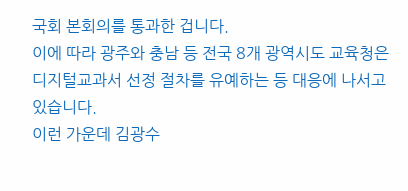국회 본회의를 통과한 겁니다.
이에 따라 광주와 충남 등 전국 8개 광역시도 교육청은 디지털교과서 선정 절차를 유예하는 등 대응에 나서고 있습니다.
이런 가운데 김광수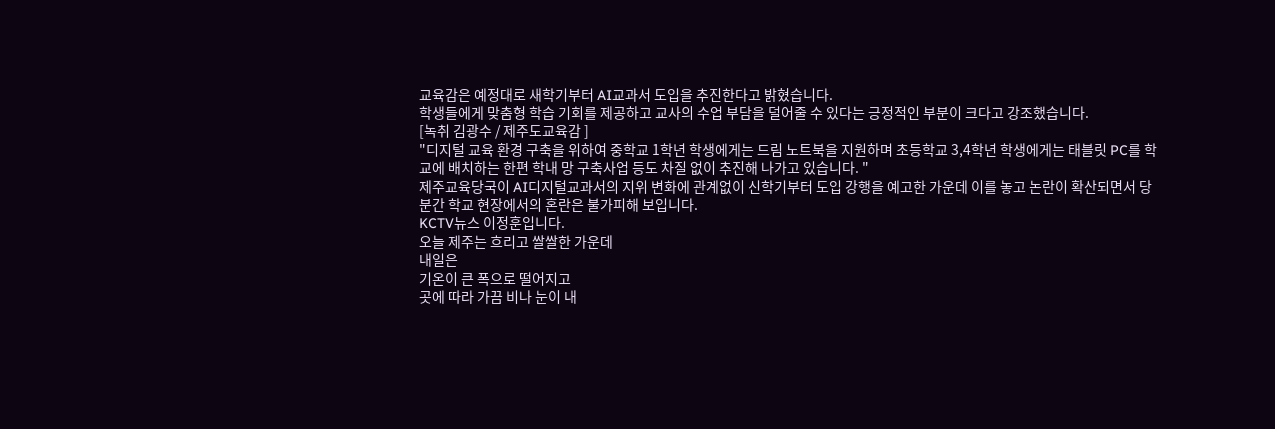교육감은 예정대로 새학기부터 AI교과서 도입을 추진한다고 밝혔습니다.
학생들에게 맞춤형 학습 기회를 제공하고 교사의 수업 부담을 덜어줄 수 있다는 긍정적인 부분이 크다고 강조했습니다.
[녹취 김광수 / 제주도교육감 ]
"디지털 교육 환경 구축을 위하여 중학교 1학년 학생에게는 드림 노트북을 지원하며 초등학교 3,4학년 학생에게는 태블릿 PC를 학교에 배치하는 한편 학내 망 구축사업 등도 차질 없이 추진해 나가고 있습니다. "
제주교육당국이 AI디지털교과서의 지위 변화에 관계없이 신학기부터 도입 강행을 예고한 가운데 이를 놓고 논란이 확산되면서 당분간 학교 현장에서의 혼란은 불가피해 보입니다.
KCTV뉴스 이정훈입니다.
오늘 제주는 흐리고 쌀쌀한 가운데
내일은
기온이 큰 폭으로 떨어지고
곳에 따라 가끔 비나 눈이 내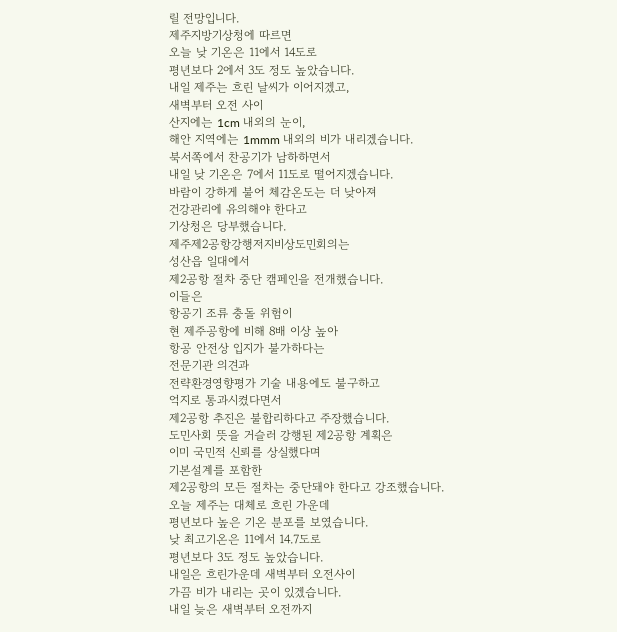릴 전망입니다.
제주지방기상청에 따르면
오늘 낮 기온은 11에서 14도로
평년보다 2에서 3도 정도 높았습니다.
내일 제주는 흐린 날씨가 이어지겠고,
새벽부터 오전 사이
산지에는 1cm 내외의 눈이,
해안 지역에는 1mmm 내외의 비가 내리겠습니다.
북서쪽에서 찬공기가 남하하면서
내일 낮 기온은 7에서 11도로 떨어지겠습니다.
바람이 강하게 불어 체감온도는 더 낮아져
건강관리에 유의해야 한다고
기상청은 당부했습니다.
제주제2공항강행저지비상도민회의는
성산읍 일대에서
제2공항 절차 중단 캠페인을 전개했습니다.
이들은
항공기 조류 충돌 위험이
현 제주공항에 비해 8배 이상 높아
항공 안전상 입지가 불가하다는
전문기관 의견과
전략환경영향평가 기술 내용에도 불구하고
억지로 통과시켰다면서
제2공항 추진은 불합리하다고 주장했습니다.
도민사회 뜻을 거슬러 강행된 제2공항 계획은
이미 국민적 신뢰를 상실했다며
기본설계를 포함한
제2공항의 모든 절차는 중단돼야 한다고 강조했습니다.
오늘 제주는 대체로 흐린 가운데
평년보다 높은 기온 분포를 보였습니다.
낮 최고기온은 11에서 14.7도로
평년보다 3도 정도 높았습니다.
내일은 흐린가운데 새벽부터 오전사이
가끔 비가 내리는 곳이 있겠습니다.
내일 늦은 새벽부터 오전까지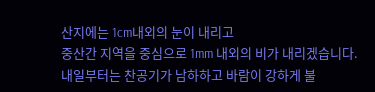산지에는 1cm내외의 눈이 내리고
중산간 지역을 중심으로 1mm 내외의 비가 내리겠습니다.
내일부터는 찬공기가 남하하고 바람이 강하게 불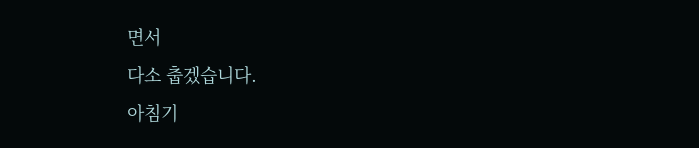면서
다소 춥겠습니다.
아침기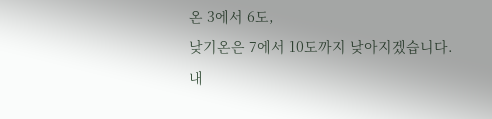온 3에서 6도,
낮기온은 7에서 10도까지 낮아지겠습니다.
내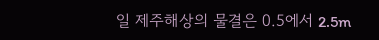일 제주해상의 물결은 0.5에서 2.5m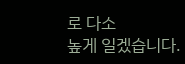로 다소
높게 일겠습니다.